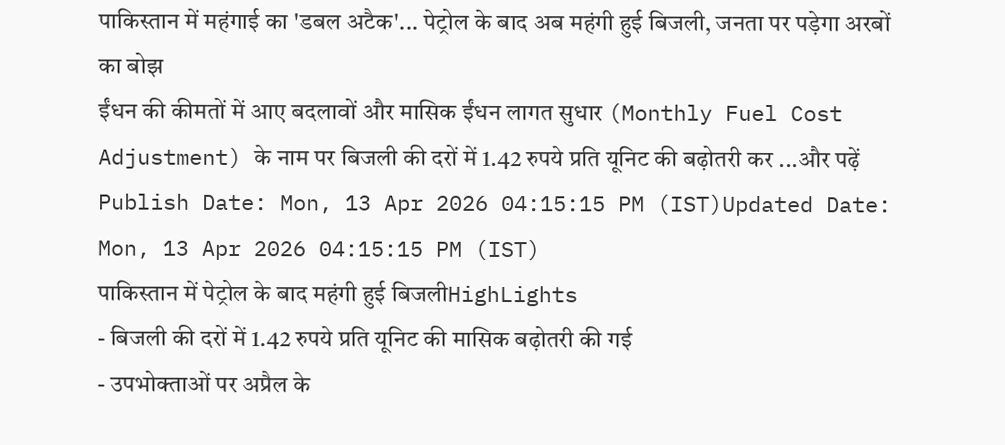पाकिस्तान में महंगाई का 'डबल अटैक'... पेट्रोल के बाद अब महंगी हुई बिजली, जनता पर पड़ेगा अरबों का बोझ
ईंधन की कीमतों में आए बदलावों और मासिक ईंधन लागत सुधार (Monthly Fuel Cost Adjustment) के नाम पर बिजली की दरों में 1.42 रुपये प्रति यूनिट की बढ़ोतरी कर ...और पढ़ें
Publish Date: Mon, 13 Apr 2026 04:15:15 PM (IST)Updated Date: Mon, 13 Apr 2026 04:15:15 PM (IST)
पाकिस्तान में पेट्रोल के बाद महंगी हुई बिजलीHighLights
- बिजली की दरों में 1.42 रुपये प्रति यूनिट की मासिक बढ़ोतरी की गई
- उपभोक्ताओं पर अप्रैल के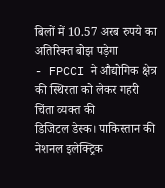बिलों में 10.57 अरब रुपये का अतिरिक्त बोझ पड़ेगा
- FPCCI ने औद्योगिक क्षेत्र की स्थिरता को लेकर गहरी चिंता व्यक्त की
डिजिटल डेस्क। पाकिस्तान की नेशनल इलेक्ट्रिक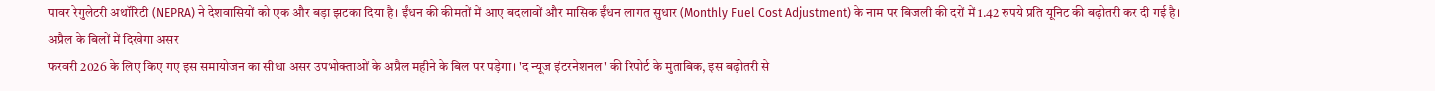पावर रेगुलेटरी अथॉरिटी (NEPRA) ने देशवासियों को एक और बड़ा झटका दिया है। ईंधन की कीमतों में आए बदलावों और मासिक ईंधन लागत सुधार (Monthly Fuel Cost Adjustment) के नाम पर बिजली की दरों में 1.42 रुपये प्रति यूनिट की बढ़ोतरी कर दी गई है।
अप्रैल के बिलों में दिखेगा असर
फरवरी 2026 के लिए किए गए इस समायोजन का सीधा असर उपभोक्ताओं के अप्रैल महीने के बिल पर पड़ेगा। 'द न्यूज इंटरनेशनल' की रिपोर्ट के मुताबिक, इस बढ़ोतरी से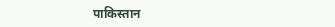पाकिस्तान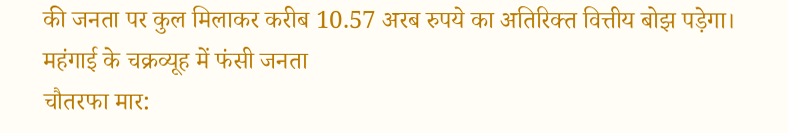की जनता पर कुल मिलाकर करीब 10.57 अरब रुपये का अतिरिक्त वित्तीय बोझ पड़ेगा।
महंगाई के चक्रव्यूह में फंसी जनता
चौतरफा मार: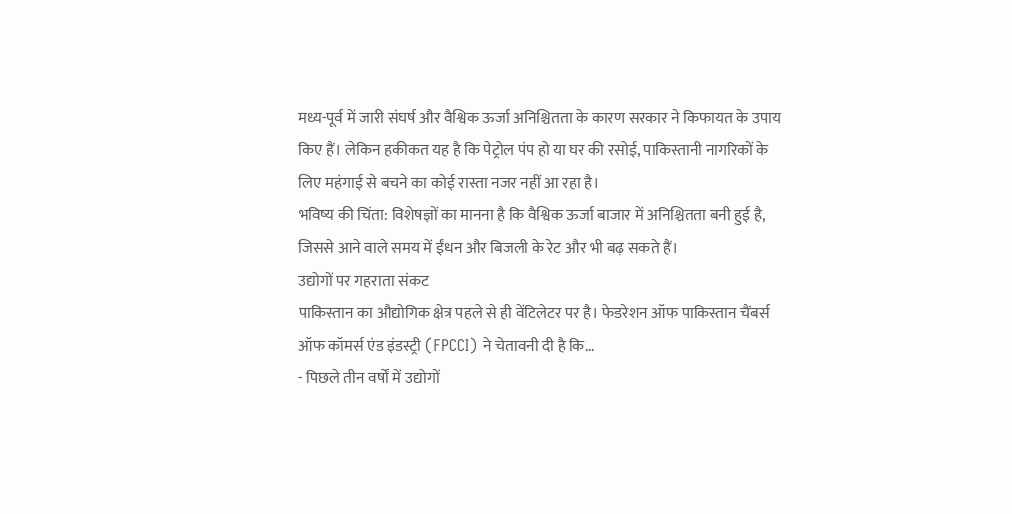मध्य-पूर्व में जारी संघर्ष और वैश्विक ऊर्जा अनिश्चितता के कारण सरकार ने किफायत के उपाय किए हैं। लेकिन हकीकत यह है कि पेट्रोल पंप हो या घर की रसोई, पाकिस्तानी नागरिकों के लिए महंगाई से बचने का कोई रास्ता नजर नहीं आ रहा है।
भविष्य की चिंता: विशेषज्ञों का मानना है कि वैश्विक ऊर्जा बाजार में अनिश्चितता बनी हुई है, जिससे आने वाले समय में ईंधन और बिजली के रेट और भी बढ़ सकते हैं।
उद्योगों पर गहराता संकट
पाकिस्तान का औद्योगिक क्षेत्र पहले से ही वेंटिलेटर पर है। फेडरेशन ऑफ पाकिस्तान चैंबर्स ऑफ कॉमर्स एंड इंडस्ट्री (FPCCI) ने चेतावनी दी है कि...
- पिछले तीन वर्षों में उद्योगों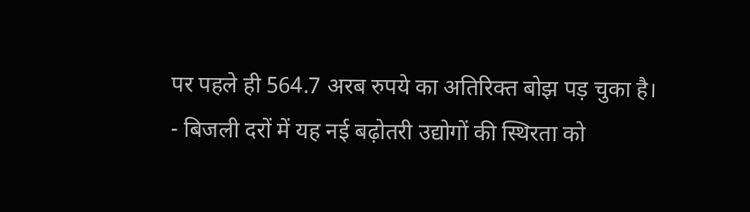पर पहले ही 564.7 अरब रुपये का अतिरिक्त बोझ पड़ चुका है।
- बिजली दरों में यह नई बढ़ोतरी उद्योगों की स्थिरता को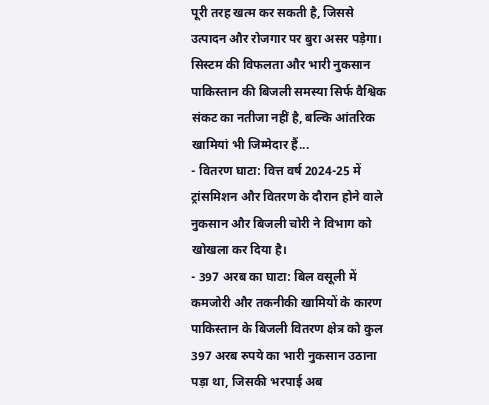पूरी तरह खत्म कर सकती है, जिससे उत्पादन और रोजगार पर बुरा असर पड़ेगा।
सिस्टम की विफलता और भारी नुकसान
पाकिस्तान की बिजली समस्या सिर्फ वैश्विक संकट का नतीजा नहीं है, बल्कि आंतरिक खामियां भी जिम्मेदार हैं...
- वितरण घाटा: वित्त वर्ष 2024-25 में ट्रांसमिशन और वितरण के दौरान होने वाले नुकसान और बिजली चोरी ने विभाग को खोखला कर दिया है।
- 397 अरब का घाटा: बिल वसूली में कमजोरी और तकनीकी खामियों के कारण पाकिस्तान के बिजली वितरण क्षेत्र को कुल 397 अरब रुपये का भारी नुकसान उठाना पड़ा था, जिसकी भरपाई अब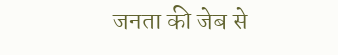जनता की जेब से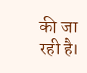की जा रही है।